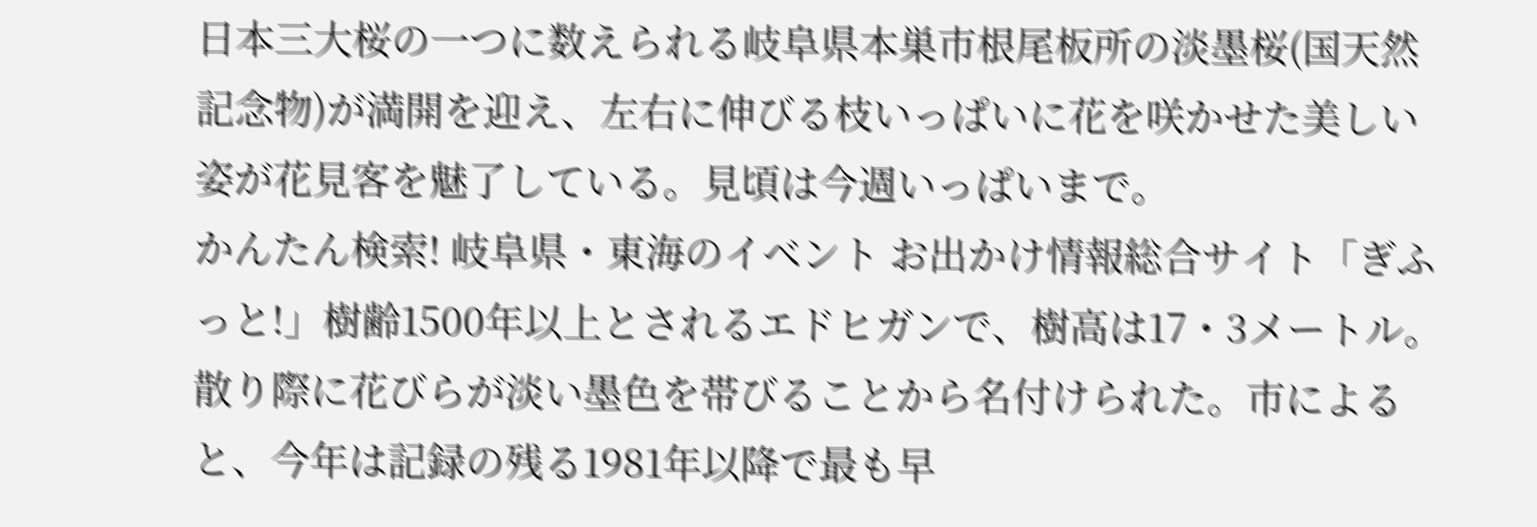日本三大桜の一つに数えられる岐阜県本巣市根尾板所の淡墨桜(国天然記念物)が満開を迎え、左右に伸びる枝いっぱいに花を咲かせた美しい姿が花見客を魅了している。見頃は今週いっぱいまで。
かんたん検索! 岐阜県・東海のイベント お出かけ情報総合サイト「ぎふっと!」樹齢1500年以上とされるエドヒガンで、樹高は17・3メートル。散り際に花びらが淡い墨色を帯びることから名付けられた。市によると、今年は記録の残る1981年以降で最も早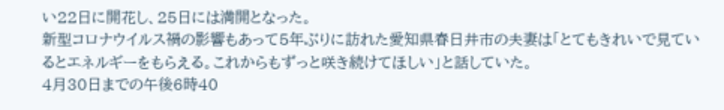い22日に開花し、25日には満開となった。
新型コロナウイルス禍の影響もあって5年ぶりに訪れた愛知県春日井市の夫妻は「とてもきれいで見ているとエネルギーをもらえる。これからもずっと咲き続けてほしい」と話していた。
4月30日までの午後6時40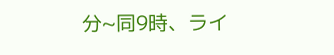分~同9時、ライ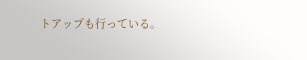トアップも行っている。